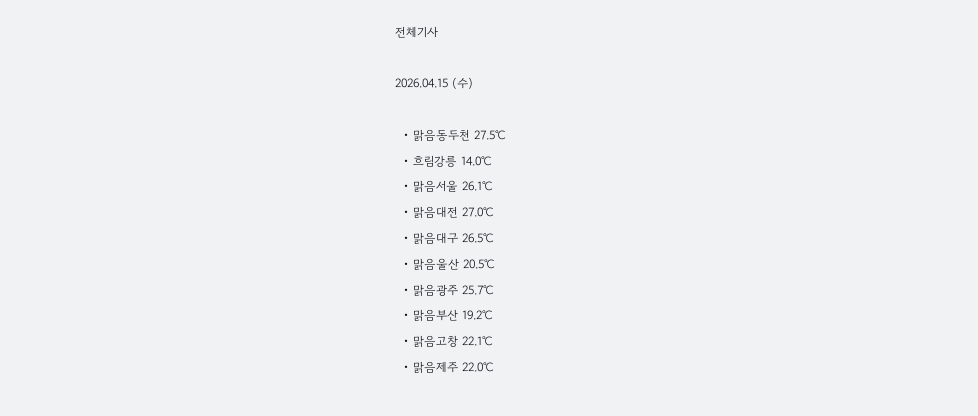전체기사

2026.04.15 (수)

  • 맑음동두천 27.5℃
  • 흐림강릉 14.0℃
  • 맑음서울 26.1℃
  • 맑음대전 27.0℃
  • 맑음대구 26.5℃
  • 맑음울산 20.5℃
  • 맑음광주 25.7℃
  • 맑음부산 19.2℃
  • 맑음고창 22.1℃
  • 맑음제주 22.0℃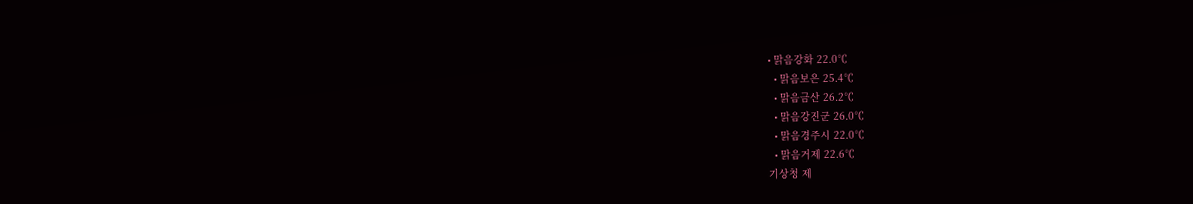• 맑음강화 22.0℃
  • 맑음보은 25.4℃
  • 맑음금산 26.2℃
  • 맑음강진군 26.0℃
  • 맑음경주시 22.0℃
  • 맑음거제 22.6℃
기상청 제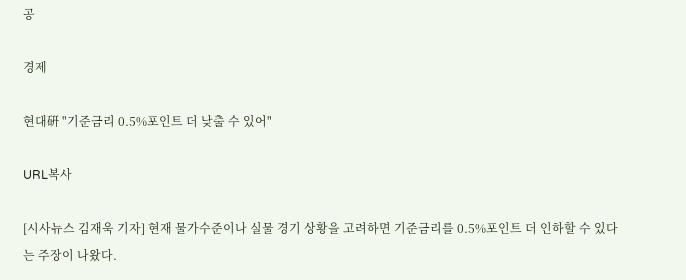공

경제

현대硏 "기준금리 0.5%포인트 더 낮출 수 있어"

URL복사

[시사뉴스 김재욱 기자] 현재 물가수준이나 실물 경기 상황을 고려하면 기준금리를 0.5%포인트 더 인하할 수 있다는 주장이 나왔다.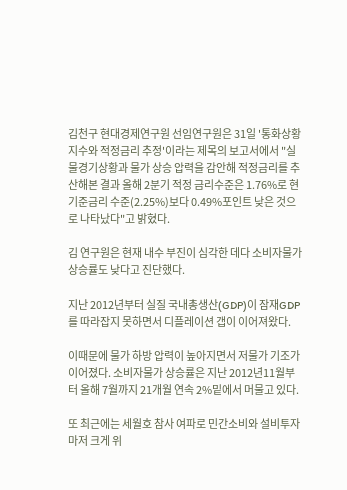김천구 현대경제연구원 선임연구원은 31일 '통화상황지수와 적정금리 추정'이라는 제목의 보고서에서 "실물경기상황과 물가 상승 압력을 감안해 적정금리를 추산해본 결과 올해 2분기 적정 금리수준은 1.76%로 현 기준금리 수준(2.25%)보다 0.49%포인트 낮은 것으로 나타났다"고 밝혔다.

김 연구원은 현재 내수 부진이 심각한 데다 소비자물가상승률도 낮다고 진단했다.

지난 2012년부터 실질 국내총생산(GDP)이 잠재GDP를 따라잡지 못하면서 디플레이션 갭이 이어져왔다.

이때문에 물가 하방 압력이 높아지면서 저물가 기조가 이어졌다. 소비자물가 상승률은 지난 2012년11월부터 올해 7월까지 21개월 연속 2%밑에서 머물고 있다.

또 최근에는 세월호 참사 여파로 민간소비와 설비투자마저 크게 위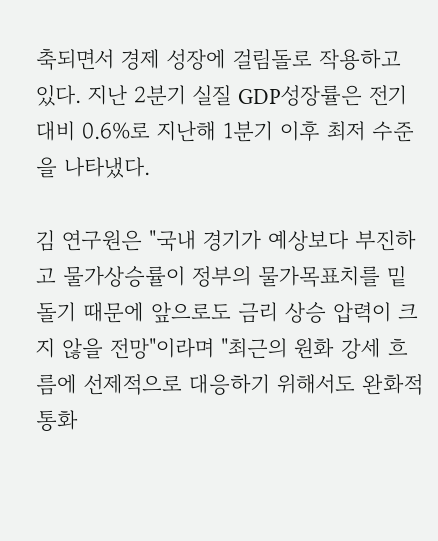축되면서 경제 성장에 걸림돌로 작용하고 있다. 지난 2분기 실질 GDP성장률은 전기대비 0.6%로 지난해 1분기 이후 최저 수준을 나타냈다.

김 연구원은 "국내 경기가 예상보다 부진하고 물가상승률이 정부의 물가목표치를 밑돌기 때문에 앞으로도 금리 상승 압력이 크지 않을 전망"이라며 "최근의 원화 강세 흐름에 선제적으로 대응하기 위해서도 완화적 통화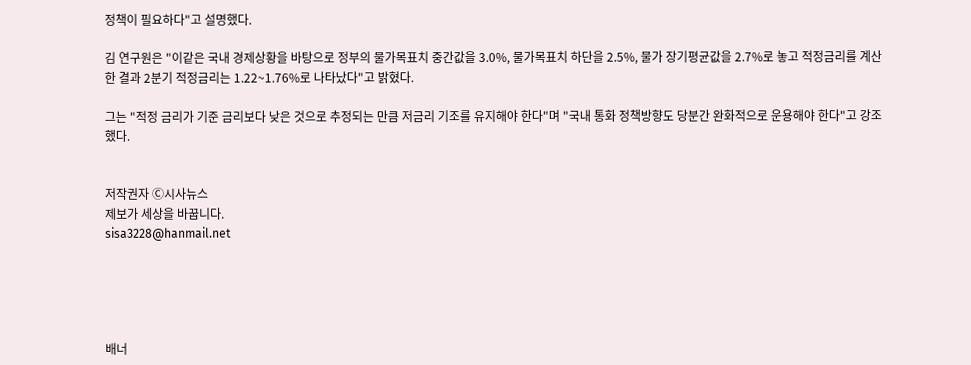정책이 필요하다"고 설명했다.

김 연구원은 "이같은 국내 경제상황을 바탕으로 정부의 물가목표치 중간값을 3.0%, 물가목표치 하단을 2.5%, 물가 장기평균값을 2.7%로 놓고 적정금리를 계산한 결과 2분기 적정금리는 1.22~1.76%로 나타났다"고 밝혔다.

그는 "적정 금리가 기준 금리보다 낮은 것으로 추정되는 만큼 저금리 기조를 유지해야 한다"며 "국내 통화 정책방향도 당분간 완화적으로 운용해야 한다"고 강조했다.


저작권자 Ⓒ시사뉴스
제보가 세상을 바꿉니다.
sisa3228@hanmail.net





배너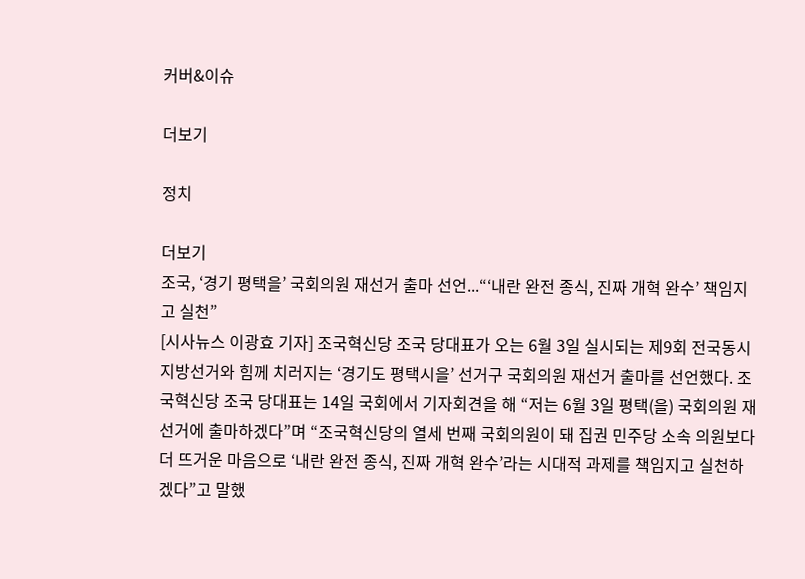커버&이슈

더보기

정치

더보기
조국, ‘경기 평택을’ 국회의원 재선거 출마 선언...“‘내란 완전 종식, 진짜 개혁 완수’ 책임지고 실천”
[시사뉴스 이광효 기자] 조국혁신당 조국 당대표가 오는 6월 3일 실시되는 제9회 전국동시지방선거와 힘께 치러지는 ‘경기도 평택시을’ 선거구 국회의원 재선거 출마를 선언했다. 조국혁신당 조국 당대표는 14일 국회에서 기자회견을 해 “저는 6월 3일 평택(을) 국회의원 재선거에 출마하겠다”며 “조국혁신당의 열세 번째 국회의원이 돼 집권 민주당 소속 의원보다 더 뜨거운 마음으로 ‘내란 완전 종식, 진짜 개혁 완수’라는 시대적 과제를 책임지고 실천하겠다”고 말했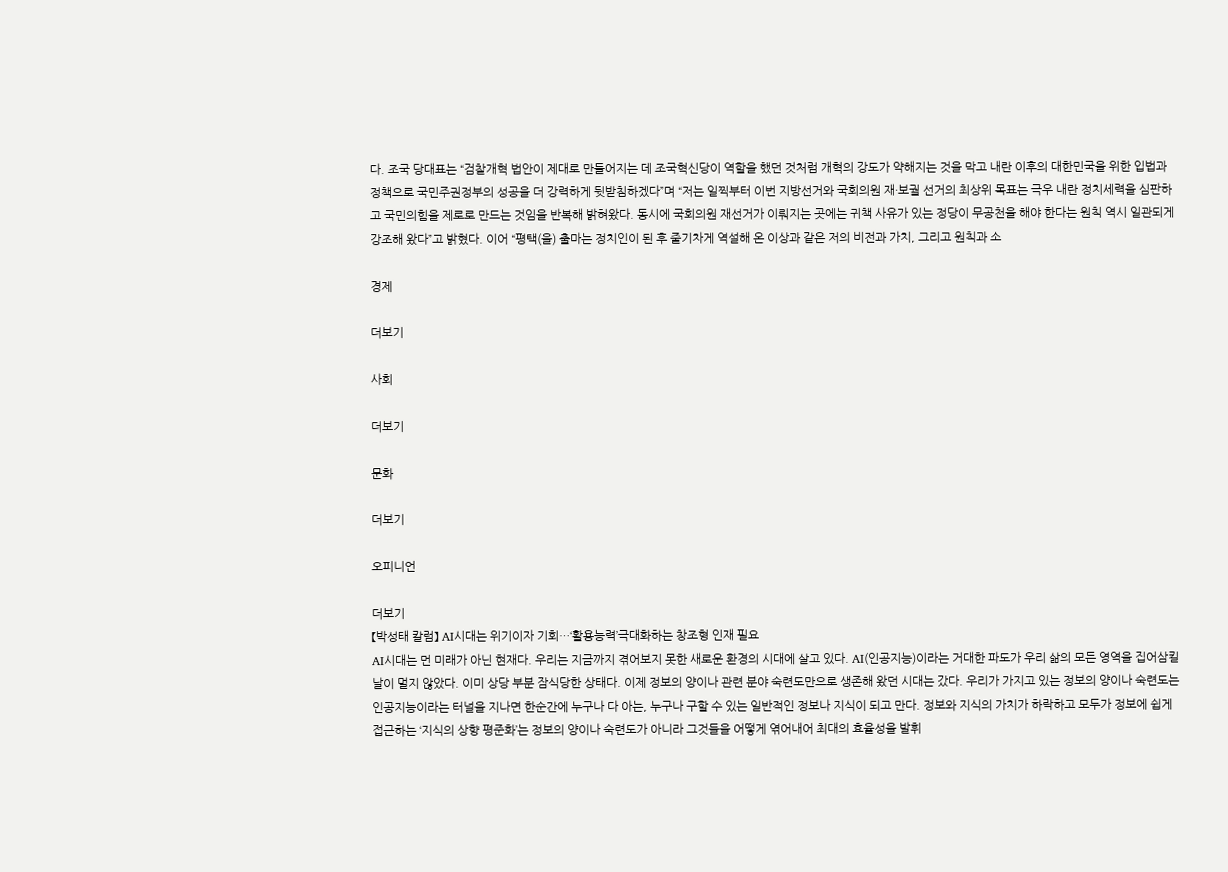다. 조국 당대표는 “검찰개혁 법안이 제대로 만들어지는 데 조국혁신당이 역할을 했던 것처럼 개혁의 강도가 약해지는 것을 막고 내란 이후의 대한민국을 위한 입법과 정책으로 국민주권정부의 성공을 더 강력하게 뒷받침하겠다”며 “저는 일찍부터 이번 지방선거와 국회의원 재·보궐 선거의 최상위 목표는 극우 내란 정치세력을 심판하고 국민의힘을 제로로 만드는 것임을 반복해 밝혀왔다. 동시에 국회의원 재선거가 이뤄지는 곳에는 귀책 사유가 있는 정당이 무공천을 해야 한다는 원칙 역시 일관되게 강조해 왔다”고 밝혔다. 이어 “평택(을) 출마는 정치인이 된 후 줄기차게 역설해 온 이상과 같은 저의 비전과 가치, 그리고 원칙과 소

경제

더보기

사회

더보기

문화

더보기

오피니언

더보기
【박성태 칼럼】 AI시대는 위기이자 기회…‘활용능력’극대화하는 창조형 인재 필요
AI시대는 먼 미래가 아닌 현재다. 우리는 지금까지 겪어보지 못한 새로운 환경의 시대에 살고 있다. AI(인공지능)이라는 거대한 파도가 우리 삶의 모든 영역을 집어삼킬 날이 멀지 않았다. 이미 상당 부분 잠식당한 상태다. 이제 정보의 양이나 관련 분야 숙련도만으로 생존해 왔던 시대는 갔다. 우리가 가지고 있는 정보의 양이나 숙련도는 인공지능이라는 터널을 지나면 한순간에 누구나 다 아는, 누구나 구할 수 있는 일반적인 정보나 지식이 되고 만다. 정보와 지식의 가치가 하락하고 모두가 정보에 쉽게 접근하는 ‘지식의 상향 평준화’는 정보의 양이나 숙련도가 아니라 그것들을 어떻게 엮어내어 최대의 효율성을 발휘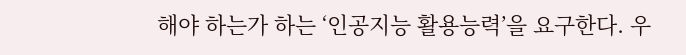해야 하는가 하는 ‘인공지능 활용능력’을 요구한다. 우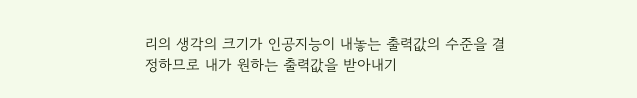리의 생각의 크기가 인공지능이 내놓는 출력값의 수준을 결정하므로 내가 원하는 출력값을 받아내기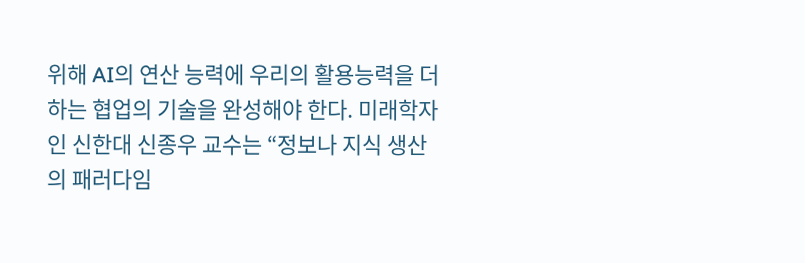위해 AI의 연산 능력에 우리의 활용능력을 더하는 협업의 기술을 완성해야 한다. 미래학자인 신한대 신종우 교수는 “정보나 지식 생산의 패러다임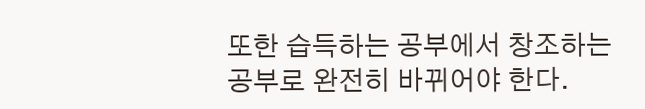또한 습득하는 공부에서 창조하는 공부로 완전히 바뀌어야 한다.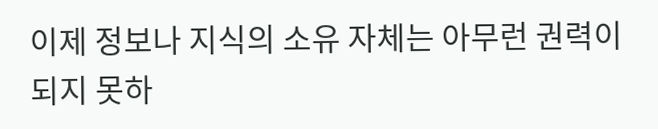이제 정보나 지식의 소유 자체는 아무런 권력이 되지 못하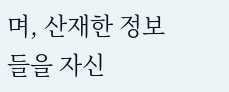며, 산재한 정보들을 자신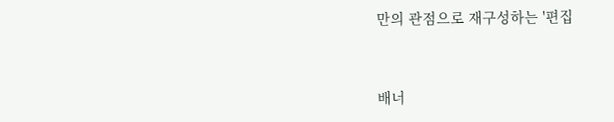만의 관점으로 재구성하는 '편집


배너